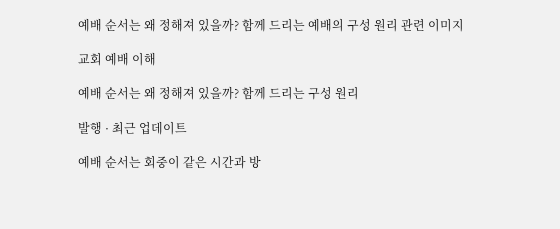예배 순서는 왜 정해져 있을까? 함께 드리는 예배의 구성 원리 관련 이미지

교회 예배 이해

예배 순서는 왜 정해져 있을까? 함께 드리는 구성 원리

발행 · 최근 업데이트

예배 순서는 회중이 같은 시간과 방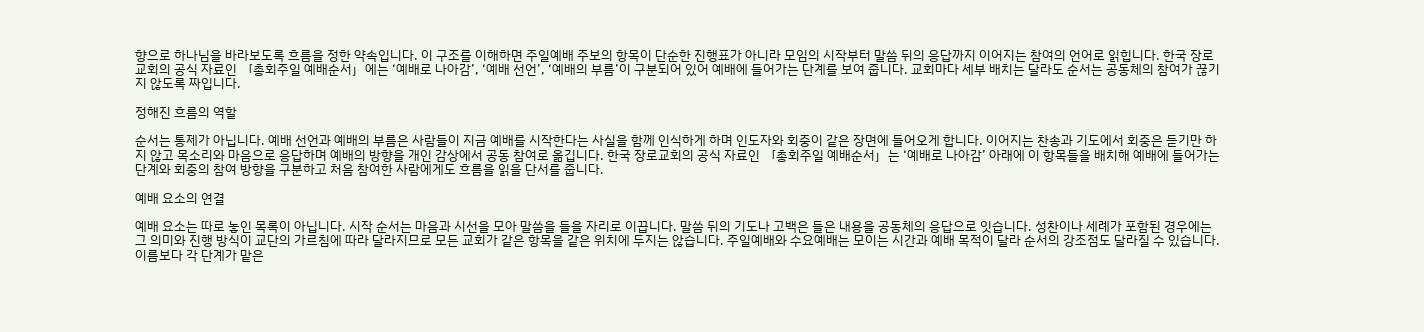향으로 하나님을 바라보도록 흐름을 정한 약속입니다. 이 구조를 이해하면 주일예배 주보의 항목이 단순한 진행표가 아니라 모임의 시작부터 말씀 뒤의 응답까지 이어지는 참여의 언어로 읽힙니다. 한국 장로교회의 공식 자료인 「총회주일 예배순서」에는 ‘예배로 나아감’, ‘예배 선언’, ‘예배의 부름’이 구분되어 있어 예배에 들어가는 단계를 보여 줍니다. 교회마다 세부 배치는 달라도 순서는 공동체의 참여가 끊기지 않도록 짜입니다.

정해진 흐름의 역할

순서는 통제가 아닙니다. 예배 선언과 예배의 부름은 사람들이 지금 예배를 시작한다는 사실을 함께 인식하게 하며 인도자와 회중이 같은 장면에 들어오게 합니다. 이어지는 찬송과 기도에서 회중은 듣기만 하지 않고 목소리와 마음으로 응답하며 예배의 방향을 개인 감상에서 공동 참여로 옮깁니다. 한국 장로교회의 공식 자료인 「총회주일 예배순서」는 ‘예배로 나아감’ 아래에 이 항목들을 배치해 예배에 들어가는 단계와 회중의 참여 방향을 구분하고 처음 참여한 사람에게도 흐름을 읽을 단서를 줍니다.

예배 요소의 연결

예배 요소는 따로 놓인 목록이 아닙니다. 시작 순서는 마음과 시선을 모아 말씀을 들을 자리로 이끕니다. 말씀 뒤의 기도나 고백은 들은 내용을 공동체의 응답으로 잇습니다. 성찬이나 세례가 포함된 경우에는 그 의미와 진행 방식이 교단의 가르침에 따라 달라지므로 모든 교회가 같은 항목을 같은 위치에 두지는 않습니다. 주일예배와 수요예배는 모이는 시간과 예배 목적이 달라 순서의 강조점도 달라질 수 있습니다. 이름보다 각 단계가 맡은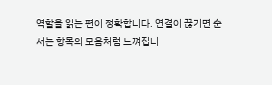역할을 읽는 편이 정확합니다. 연결이 끊기면 순서는 항목의 모음처럼 느껴집니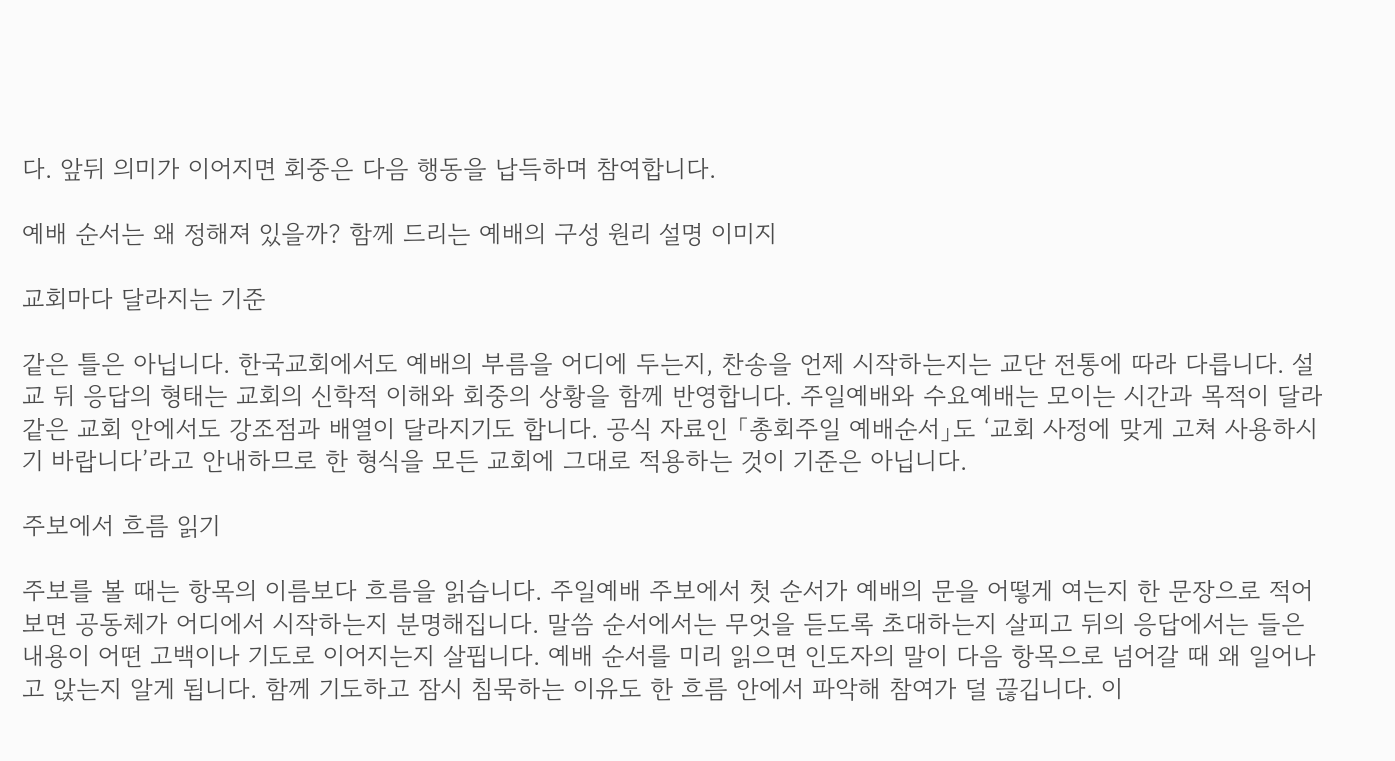다. 앞뒤 의미가 이어지면 회중은 다음 행동을 납득하며 참여합니다.

예배 순서는 왜 정해져 있을까? 함께 드리는 예배의 구성 원리 설명 이미지

교회마다 달라지는 기준

같은 틀은 아닙니다. 한국교회에서도 예배의 부름을 어디에 두는지, 찬송을 언제 시작하는지는 교단 전통에 따라 다릅니다. 설교 뒤 응답의 형태는 교회의 신학적 이해와 회중의 상황을 함께 반영합니다. 주일예배와 수요예배는 모이는 시간과 목적이 달라 같은 교회 안에서도 강조점과 배열이 달라지기도 합니다. 공식 자료인 「총회주일 예배순서」도 ‘교회 사정에 맞게 고쳐 사용하시기 바랍니다’라고 안내하므로 한 형식을 모든 교회에 그대로 적용하는 것이 기준은 아닙니다.

주보에서 흐름 읽기

주보를 볼 때는 항목의 이름보다 흐름을 읽습니다. 주일예배 주보에서 첫 순서가 예배의 문을 어떻게 여는지 한 문장으로 적어 보면 공동체가 어디에서 시작하는지 분명해집니다. 말씀 순서에서는 무엇을 듣도록 초대하는지 살피고 뒤의 응답에서는 들은 내용이 어떤 고백이나 기도로 이어지는지 살핍니다. 예배 순서를 미리 읽으면 인도자의 말이 다음 항목으로 넘어갈 때 왜 일어나고 앉는지 알게 됩니다. 함께 기도하고 잠시 침묵하는 이유도 한 흐름 안에서 파악해 참여가 덜 끊깁니다. 이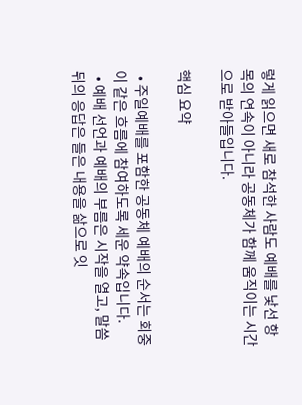렇게 읽으면 새로 참석한 사람도 예배를 낯선 항목의 연속이 아니라 공동체가 함께 움직이는 시간으로 받아들입니다.

핵심 요약

  • 주일예배를 포함한 공동체 예배의 순서는 회중이 같은 흐름에 참여하도록 세운 약속입니다.
  • 예배 선언과 예배의 부름은 시작을 열고, 말씀 뒤의 응답은 들은 내용을 삶으로 잇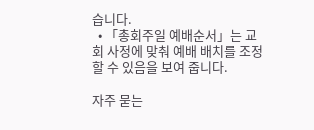습니다.
  • 「총회주일 예배순서」는 교회 사정에 맞춰 예배 배치를 조정할 수 있음을 보여 줍니다.

자주 묻는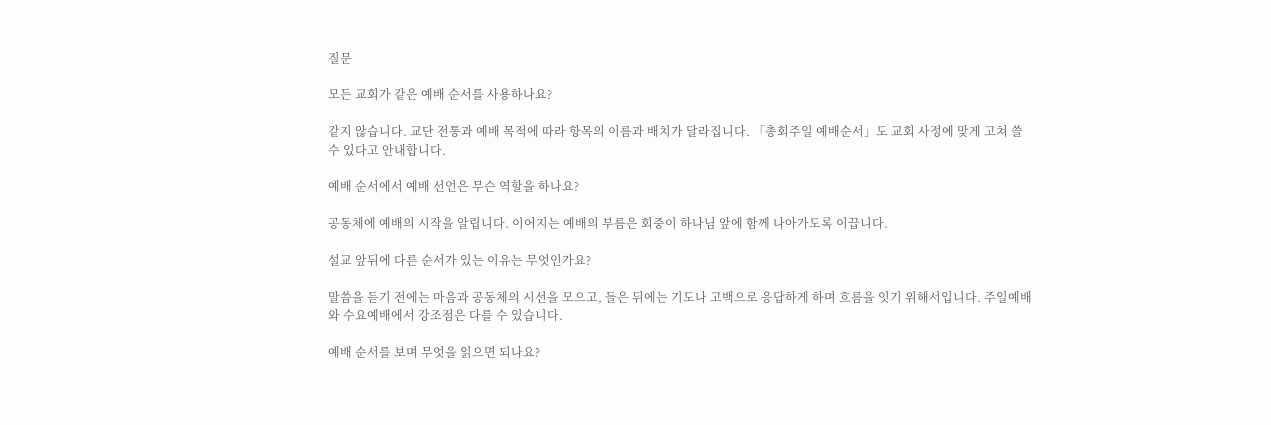질문

모든 교회가 같은 예배 순서를 사용하나요?

같지 않습니다. 교단 전통과 예배 목적에 따라 항목의 이름과 배치가 달라집니다. 「총회주일 예배순서」도 교회 사정에 맞게 고쳐 쓸 수 있다고 안내합니다.

예배 순서에서 예배 선언은 무슨 역할을 하나요?

공동체에 예배의 시작을 알립니다. 이어지는 예배의 부름은 회중이 하나님 앞에 함께 나아가도록 이끕니다.

설교 앞뒤에 다른 순서가 있는 이유는 무엇인가요?

말씀을 듣기 전에는 마음과 공동체의 시선을 모으고, 들은 뒤에는 기도나 고백으로 응답하게 하며 흐름을 잇기 위해서입니다. 주일예배와 수요예배에서 강조점은 다를 수 있습니다.

예배 순서를 보며 무엇을 읽으면 되나요?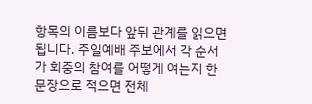항목의 이름보다 앞뒤 관계를 읽으면 됩니다. 주일예배 주보에서 각 순서가 회중의 참여를 어떻게 여는지 한 문장으로 적으면 전체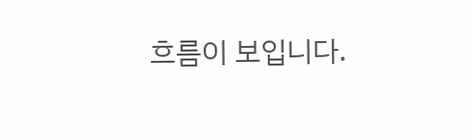흐름이 보입니다.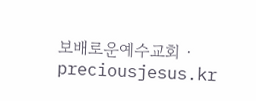보배로운예수교회 · preciousjesus.kr